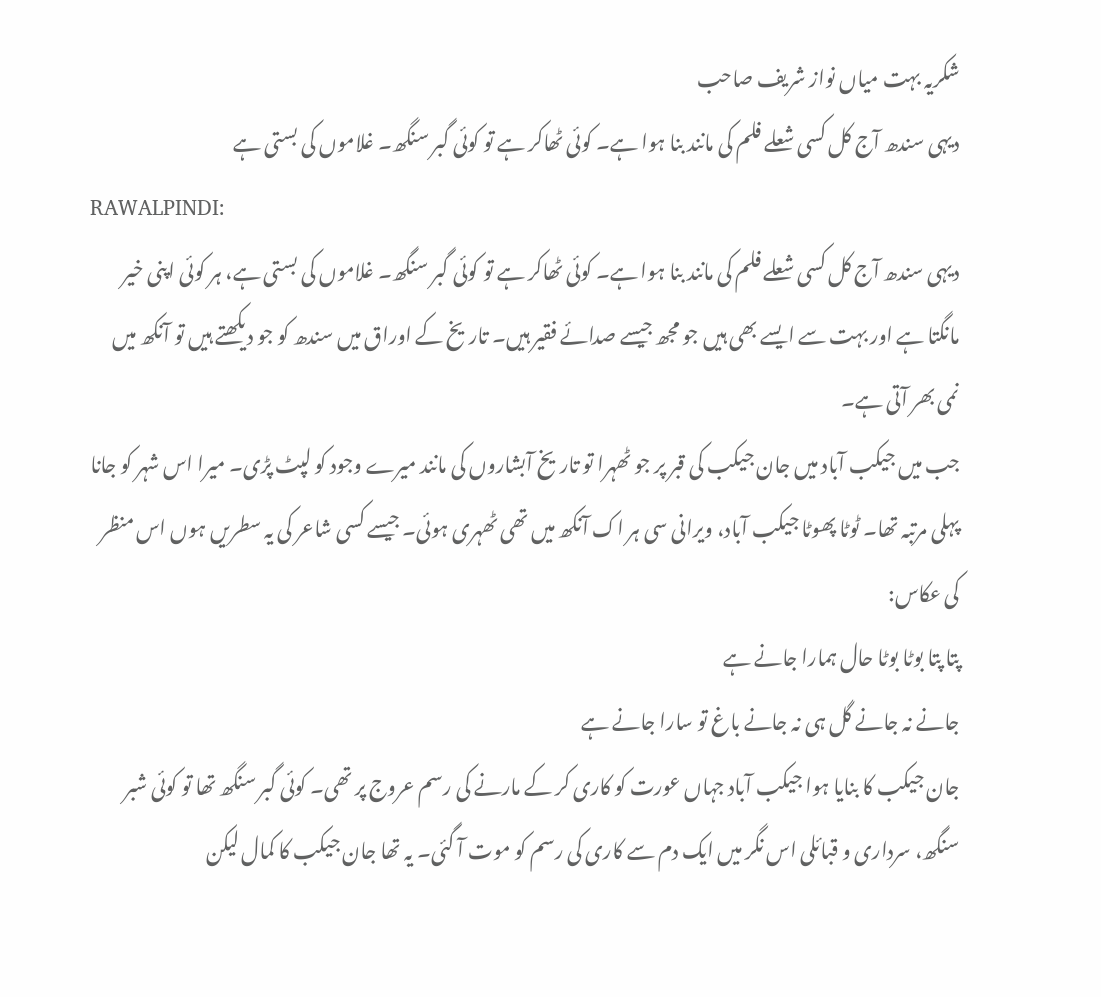شکریہ بہت میاں نواز شریف صاحب
دیہی سندھ آج کل کسی شعلے فلم کی مانند بنا ہوا ہے۔ کوئی ٹھاکر ہے تو کوئی گبر سنگھ۔ غلاموں کی بستی ہے
RAWALPINDI:
دیہی سندھ آج کل کسی شعلے فلم کی مانند بنا ہوا ہے۔ کوئی ٹھاکر ہے تو کوئی گبر سنگھ۔ غلاموں کی بستی ہے، ہر کوئی اپنی خیر مانگتا ہے اور بہت سے ایسے بھی ہیں جو مجھ جیسے صدائے فقیر ہیں۔ تاریخ کے اوراق میں سندھ کو جو دیکھتے ہیں تو آنکھ میں نمی بھر آتی ہے۔
جب میں جیکب آباد میں جان جیکب کی قبر پر جو ٹھہرا تو تاریخ آبشاروں کی مانند میرے وجود کو لپٹ پڑی۔ میرا اس شہر کو جانا پہلی مرتبہ تھا۔ ٹوٹا پھوٹا جیکب آباد، ویرانی سی ہر اک آنکھ میں تھی ٹھہری ہوئی۔ جیسے کسی شاعر کی یہ سطریں ہوں اس منظر کی عکاس:
پتا پتا بوٹا بوٹا حال ہمارا جانے ہے
جانے نہ جانے گل ہی نہ جانے باغ تو سارا جانے ہے
جان جیکب کا بنایا ہوا جیکب آباد جہاں عورت کو کاری کر کے مارنے کی رسم عروج پر تھی۔ کوئی گبر سنگھ تھا تو کوئی شبر سنگھ، سرداری و قبائلی اس نگر میں ایک دم سے کاری کی رسم کو موت آ گئی۔ یہ تھا جان جیکب کا کمال لیکن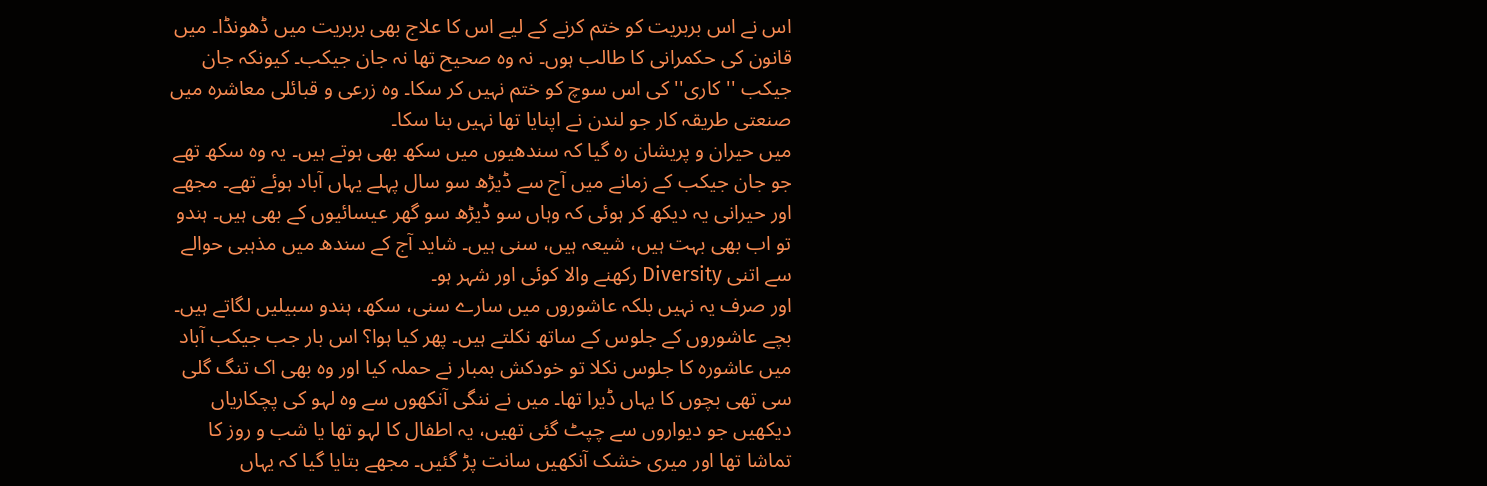اس نے اس بربریت کو ختم کرنے کے لیے اس کا علاج بھی بربریت میں ڈھونڈا۔ میں قانون کی حکمرانی کا طالب ہوں۔ نہ وہ صحیح تھا نہ جان جیکب۔ کیونکہ جان جیکب ''کاری'' کی اس سوچ کو ختم نہیں کر سکا۔ وہ زرعی و قبائلی معاشرہ میں صنعتی طریقہ کار جو لندن نے اپنایا تھا نہیں بنا سکا۔
میں حیران و پریشان رہ گیا کہ سندھیوں میں سکھ بھی ہوتے ہیں۔ یہ وہ سکھ تھے جو جان جیکب کے زمانے میں آج سے ڈیڑھ سو سال پہلے یہاں آباد ہوئے تھے۔ مجھے اور حیرانی یہ دیکھ کر ہوئی کہ وہاں سو ڈیڑھ سو گھر عیسائیوں کے بھی ہیں۔ ہندو تو اب بھی بہت ہیں، شیعہ ہیں، سنی ہیں۔ شاید آج کے سندھ میں مذہبی حوالے سے اتنی Diversity رکھنے والا کوئی اور شہر ہو۔
اور صرف یہ نہیں بلکہ عاشوروں میں سارے سنی، سکھ، ہندو سبیلیں لگاتے ہیں۔ بچے عاشوروں کے جلوس کے ساتھ نکلتے ہیں۔ پھر کیا ہوا؟ اس بار جب جیکب آباد میں عاشورہ کا جلوس نکلا تو خودکش بمبار نے حملہ کیا اور وہ بھی اک تنگ گلی سی تھی بچوں کا یہاں ڈیرا تھا۔ میں نے ننگی آنکھوں سے وہ لہو کی پچکاریاں دیکھیں جو دیواروں سے چپٹ گئی تھیں، یہ اطفال کا لہو تھا یا شب و روز کا تماشا تھا اور میری خشک آنکھیں سانت پڑ گئیں۔ مجھے بتایا گیا کہ یہاں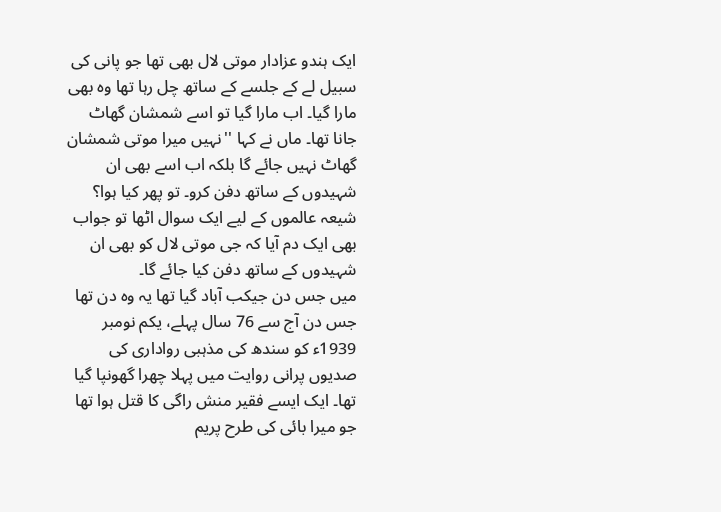ایک ہندو عزادار موتی لال بھی تھا جو پانی کی سبیل لے کے جلسے کے ساتھ چل رہا تھا وہ بھی مارا گیا۔ اب مارا گیا تو اسے شمشان گھاٹ جانا تھا۔ ماں نے کہا ''نہیں میرا موتی شمشان گھاٹ نہیں جائے گا بلکہ اب اسے بھی ان شہیدوں کے ساتھ دفن کرو۔ تو پھر کیا ہوا؟ شیعہ عالموں کے لیے ایک سوال اٹھا تو جواب بھی ایک دم آیا کہ جی موتی لال کو بھی ان شہیدوں کے ساتھ دفن کیا جائے گا۔
میں جس دن جیکب آباد گیا تھا یہ وہ دن تھا جس دن آج سے 76 سال پہلے، یکم نومبر 1939ء کو سندھ کی مذہبی رواداری کی صدیوں پرانی روایت میں پہلا چھرا گھونپا گیا تھا۔ ایک ایسے فقیر منش راگی کا قتل ہوا تھا جو میرا بائی کی طرح پریم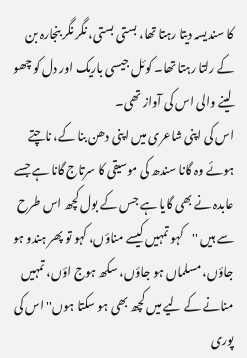کا سندیسہ دیتا رہتا تھا، بستی بستی، نگر نگر بنجارہ بن کے رلتا رہتا تھا۔ کوئل جیسی باریک اور دل کو چھو لینے والی اس کی آواز تھی۔
اس کی اپنی شاعری میں اپنی دھن بنا کے، ناچتے ہوئے وہ گانا سندھ کی موسیقی کا سرتاج گانا ہے جسے عابدہ نے بھی گایا ہے جس کے بول کچھ اس طرح سے ہیں ''کہو تمہیں کیسے مناؤں، کہو تو پھر ہندو ہو جاؤں، مسلماں ہو جاؤں، سکھ ہوج اؤں، تمہیں منانے کے لیے میں کچھ بھی ہو سکتا ہوں'' اس کی پوری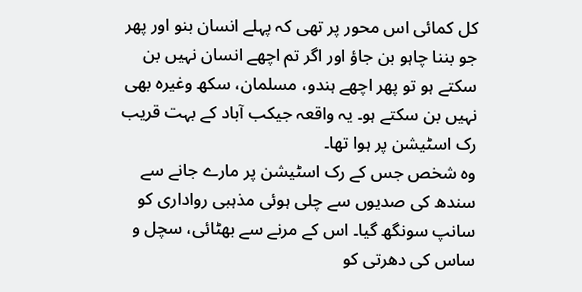کل کمائی اس محور پر تھی کہ پہلے انسان بنو اور پھر جو بننا چاہو بن جاؤ اور اگر تم اچھے انسان نہیں بن سکتے ہو تو پھر اچھے ہندو، مسلمان، سکھ وغیرہ بھی نہیں بن سکتے ہو۔ یہ واقعہ جیکب آباد کے بہت قریب رک اسٹیشن پر ہوا تھا۔
وہ شخص جس کے رک اسٹیشن پر مارے جانے سے سندھ کی صدیوں سے چلی ہوئی مذہبی رواداری کو سانپ سونگھ گیا۔ اس کے مرنے سے بھٹائی، سچل و ساس کی دھرتی کو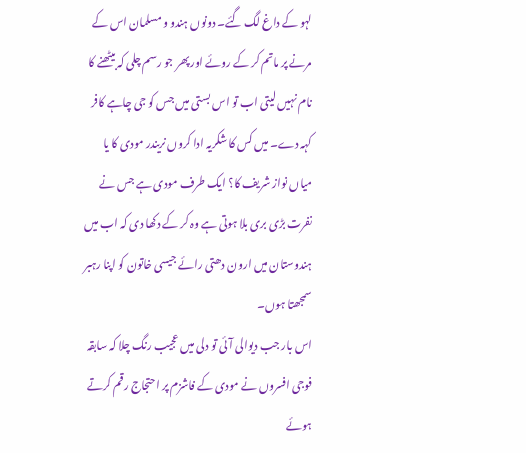لہو کے داغ لگ گئے۔ دونوں ہندو و مسلمان اس کے مرنے پر ماتم کر کے روئے اور پھر جو رسم چلی کہ بیٹھنے کا نام نہیں لیتی اب تو اس بستی میں جس کو جی چاہے کافر کہہ دے۔ میں کس کا شکریہ ادا کروں نریندر مودی کا یا میاں نواز شریف کا؟ ایک طرف مودی ہے جس نے نفرت بڑی بری بلا ہوتی ہے وہ کر کے دکھا دی کہ اب میں ہندوستان میں ارون دھتی رائے جیسی خاتون کو اپنا رہبر سمجھتا ہوں۔
اس بار جب دیوالی آئی تو دلی میں عجیب رنگ چلا کہ سابقہ فوجی افسروں نے مودی کے فاشزم پر احتجاج رقم کرتے ہوئے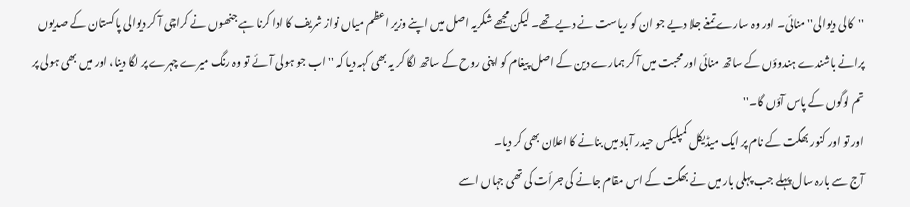''کالی دیوالی'' منائی۔ اور وہ سارے تمغے جلا دیے جو ان کو ریاست نے دیے تھے۔ لیکن مجھے شکریہ اصل میں اپنے وزیر اعظم میاں نواز شریف کا ادا کرنا ہے جنھوں نے کراچی آ کر دیوالی پاکستان کے صدیوں پرانے باشندے ہندوؤں کے ساتھ منائی اور محبت میں آ کر ہمارے دین کے اصل پیغام کو اپنی روح کے ساتھ لگا کر یہ بھی کہہ دیا کہ ''اب جو ہولی آئے تو وہ رنگ میرے چہرے پر لگا دینا، اور میں بھی ہولی پر تم لوگوں کے پاس آؤں گا۔''
اور تو اور کنور بھگت کے نام پر ایک میڈیکل کمپلیکس حیدر آباد میں بنانے کا اعلان بھی کر دیا۔
آج سے بارہ سال پہلے جب پہلی بار میں نے بھگت کے اس مقام جانے کی جرأت کی تھی جہاں اسے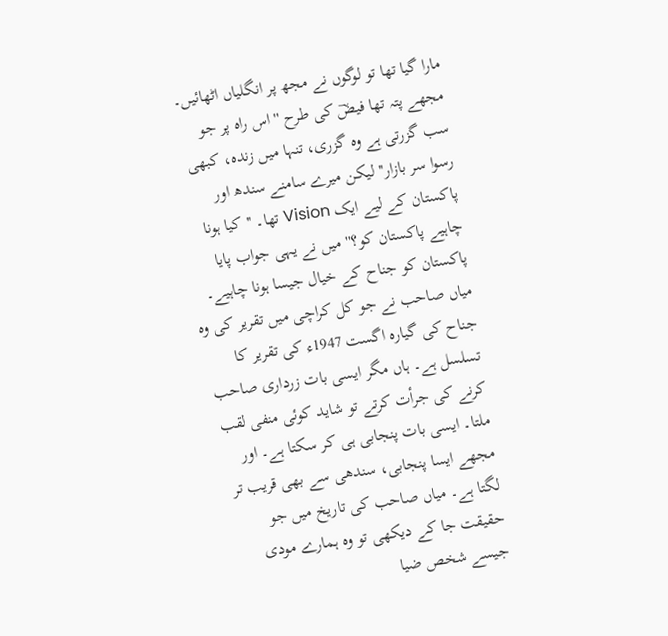مارا گیا تھا تو لوگوں نے مجھ پر انگلیاں اٹھائیں۔ مجھے پتہ تھا فیضؔ کی طرح ''اس راہ پر جو سب گزرتی ہے وہ گزری، تنہا میں زندہ، کبھی رسوا سر بازار'' لیکن میرے سامنے سندھ اور پاکستان کے لیے ایک Vision تھا۔ ''کیا ہونا چاہیے پاکستان کو؟'' میں نے یہی جواب پایا پاکستان کو جناح کے خیال جیسا ہونا چاہیے۔
میاں صاحب نے جو کل کراچی میں تقریر کی وہ جناح کی گیارہ اگست 1947ء کی تقریر کا تسلسل ہے۔ ہاں مگر ایسی بات زرداری صاحب کرنے کی جرأت کرتے تو شاید کوئی منفی لقب ملتا۔ ایسی بات پنجابی ہی کر سکتا ہے۔ اور مجھے ایسا پنجابی، سندھی سے بھی قریب تر لگتا ہے۔ میاں صاحب کی تاریخ میں جو حقیقت جا کے دیکھی تو وہ ہمارے مودی جیسے شخص ضیا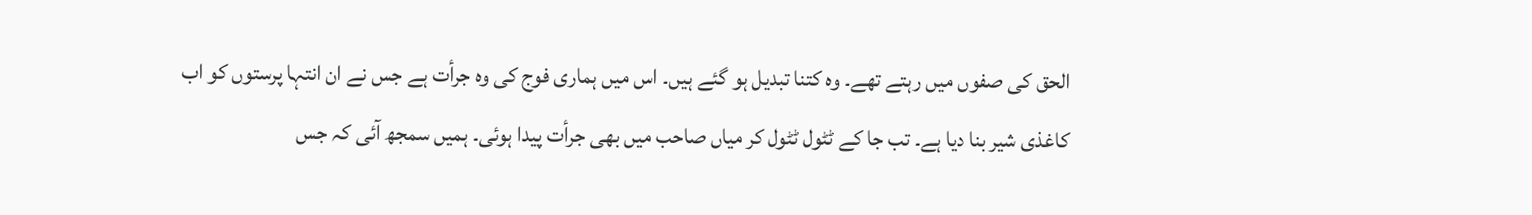الحق کی صفوں میں رہتے تھے۔ وہ کتنا تبدیل ہو گئے ہیں۔ اس میں ہماری فوج کی وہ جرأت ہے جس نے ان انتہا پرستوں کو اب کاغذی شیر بنا دیا ہے۔ تب جا کے ٹٹول ٹٹول کر میاں صاحب میں بھی جرأت پیدا ہوئی۔ ہمیں سمجھ آئی کہ جس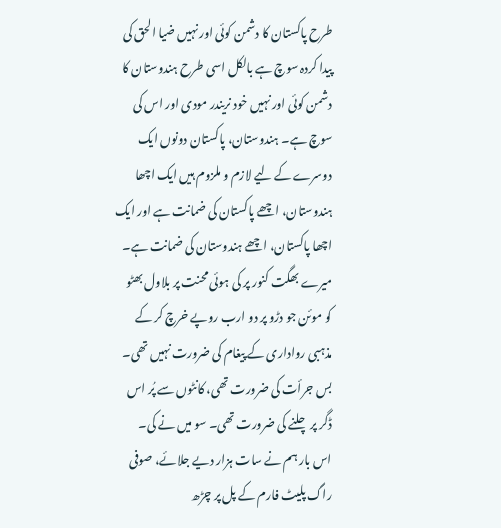طرح پاکستان کا دشمن کوئی اور نہیں ضیا الحق کی پیدا کردہ سوچ ہے بالکل اسی طرح ہندوستان کا دشمن کوئی اور نہیں خود نریندر مودی اور اس کی سوچ ہے۔ ہندوستان، پاکستان دونوں ایک دوسرے کے لیے لازم و ملزوم ہیں ایک اچھا ہندوستان، اچھے پاکستان کی ضمانت ہے اور ایک اچھا پاکستان، اچھے ہندوستان کی ضمانت ہے۔
میرے بھگت کنور پر کی ہوئی محنت پر بلاول بھٹو کو موئن جو دڑو پر دو ارب روپے خرچ کر کے مذہبی رواداری کے پیغام کی ضرورت نہیں تھی۔ بس جرأت کی ضرورت تھی، کانٹوں سے پُر اس ڈگر پر چلنے کی ضرورت تھی۔ سو میں نے کی۔ اس بار ہم نے سات ہزار دیے جلائے، صوفی راگ پلیٹ فارم کے پل پر چڑھ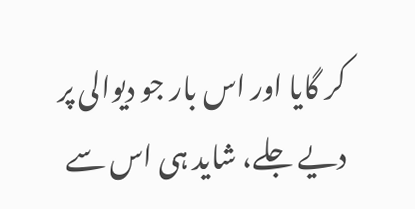کر گایا اور اس بار جو دیوالی پر دیے جلے، شاید ہی اس سے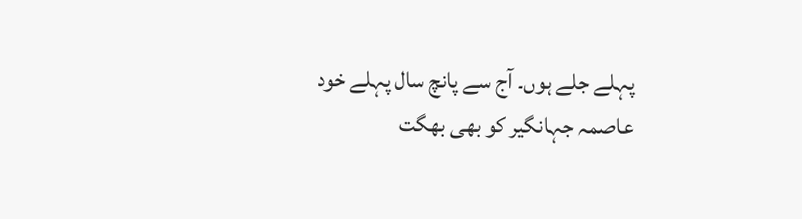پہلے جلے ہوں۔ آج سے پانچ سال پہلے خود عاصمہ جہانگیر کو بھی بھگت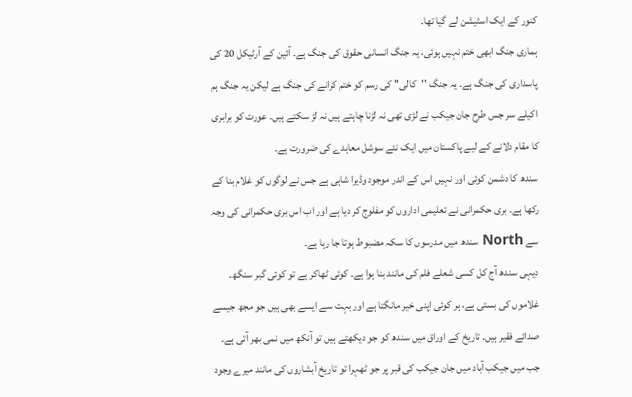کنور کے ایک اسٹیشن لے گیا تھا۔
ہماری جنگ ابھی ختم نہیں ہوئی، یہ جنگ انسانی حقوق کی جنگ ہے۔ آئین کے آرٹیکل 20 کی پاسداری کی جنگ ہے۔ یہ جنگ ''کالی'' کی رسم کو ختم کرانے کی جنگ ہے لیکن یہ جنگ ہم اکیلے سر جس طرح جان جیکب نے لڑی تھی نہ لڑنا چاہتے ہیں نہ لڑ سکتے ہیں۔ عورت کو برابری کا مقام دلانے کے لیے پاکستان میں ایک نئے سوشل معاہدے کی ضرورت ہے۔
سندھ کا دشمن کوئی اور نہیں اس کے اندر موجود وڈیرا شاہی ہے جس نے لوگوں کو غلام بنا کے رکھا ہے۔ بری حکمرانی نے تعلیمی اداروں کو مفلوج کر دیا ہے اور اب اس بری حکمرانی کی وجہ سے North سندھ میں مدرسوں کا سکہ مضبوط ہوتا جا رہا ہے۔
دیہی سندھ آج کل کسی شعلے فلم کی مانند بنا ہوا ہے۔ کوئی ٹھاکر ہے تو کوئی گبر سنگھ۔ غلاموں کی بستی ہے، ہر کوئی اپنی خیر مانگتا ہے اور بہت سے ایسے بھی ہیں جو مجھ جیسے صدائے فقیر ہیں۔ تاریخ کے اوراق میں سندھ کو جو دیکھتے ہیں تو آنکھ میں نمی بھر آتی ہے۔
جب میں جیکب آباد میں جان جیکب کی قبر پر جو ٹھہرا تو تاریخ آبشاروں کی مانند میرے وجود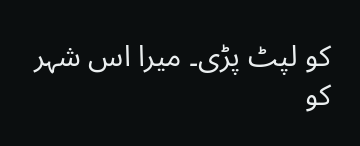کو لپٹ پڑی۔ میرا اس شہر کو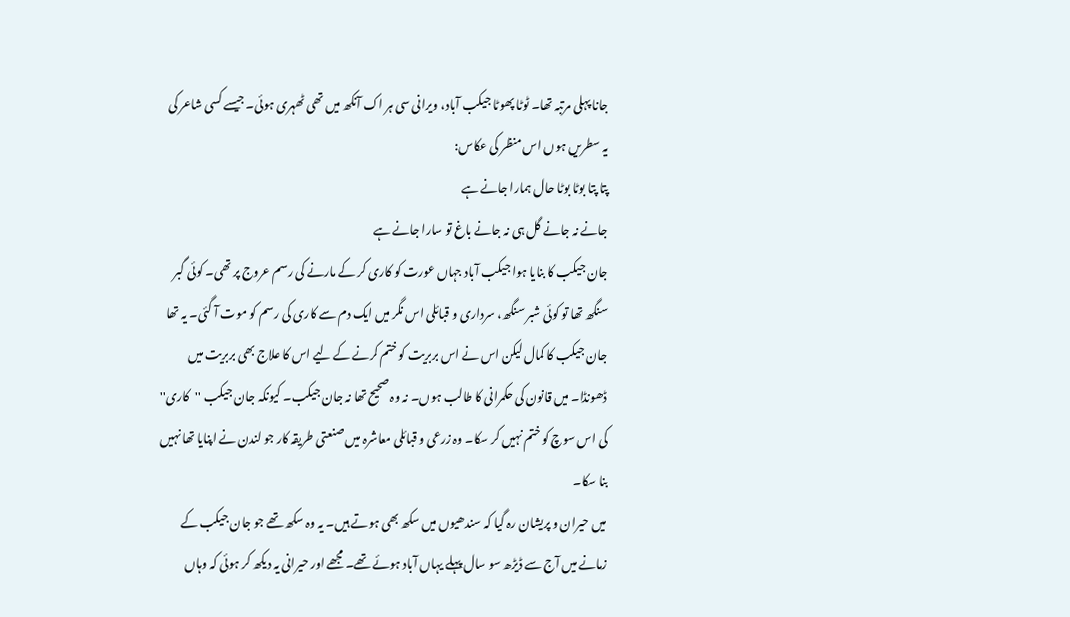جانا پہلی مرتبہ تھا۔ ٹوٹا پھوٹا جیکب آباد، ویرانی سی ہر اک آنکھ میں تھی ٹھہری ہوئی۔ جیسے کسی شاعر کی یہ سطریں ہوں اس منظر کی عکاس:
پتا پتا بوٹا بوٹا حال ہمارا جانے ہے
جانے نہ جانے گل ہی نہ جانے باغ تو سارا جانے ہے
جان جیکب کا بنایا ہوا جیکب آباد جہاں عورت کو کاری کر کے مارنے کی رسم عروج پر تھی۔ کوئی گبر سنگھ تھا تو کوئی شبر سنگھ، سرداری و قبائلی اس نگر میں ایک دم سے کاری کی رسم کو موت آ گئی۔ یہ تھا جان جیکب کا کمال لیکن اس نے اس بربریت کو ختم کرنے کے لیے اس کا علاج بھی بربریت میں ڈھونڈا۔ میں قانون کی حکمرانی کا طالب ہوں۔ نہ وہ صحیح تھا نہ جان جیکب۔ کیونکہ جان جیکب ''کاری'' کی اس سوچ کو ختم نہیں کر سکا۔ وہ زرعی و قبائلی معاشرہ میں صنعتی طریقہ کار جو لندن نے اپنایا تھا نہیں بنا سکا۔
میں حیران و پریشان رہ گیا کہ سندھیوں میں سکھ بھی ہوتے ہیں۔ یہ وہ سکھ تھے جو جان جیکب کے زمانے میں آج سے ڈیڑھ سو سال پہلے یہاں آباد ہوئے تھے۔ مجھے اور حیرانی یہ دیکھ کر ہوئی کہ وہاں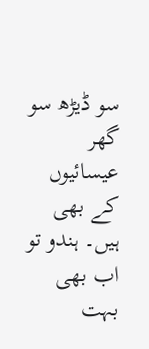سو ڈیڑھ سو گھر عیسائیوں کے بھی ہیں۔ ہندو تو اب بھی بہت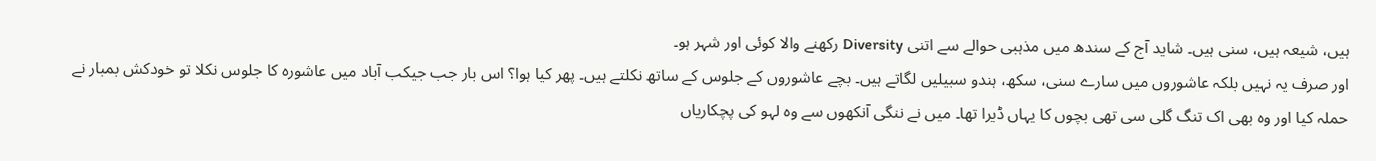ہیں، شیعہ ہیں، سنی ہیں۔ شاید آج کے سندھ میں مذہبی حوالے سے اتنی Diversity رکھنے والا کوئی اور شہر ہو۔
اور صرف یہ نہیں بلکہ عاشوروں میں سارے سنی، سکھ، ہندو سبیلیں لگاتے ہیں۔ بچے عاشوروں کے جلوس کے ساتھ نکلتے ہیں۔ پھر کیا ہوا؟ اس بار جب جیکب آباد میں عاشورہ کا جلوس نکلا تو خودکش بمبار نے حملہ کیا اور وہ بھی اک تنگ گلی سی تھی بچوں کا یہاں ڈیرا تھا۔ میں نے ننگی آنکھوں سے وہ لہو کی پچکاریاں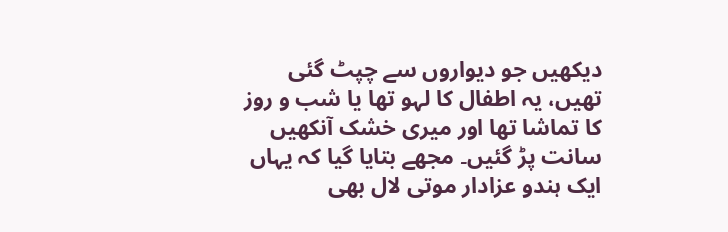دیکھیں جو دیواروں سے چپٹ گئی تھیں، یہ اطفال کا لہو تھا یا شب و روز کا تماشا تھا اور میری خشک آنکھیں سانت پڑ گئیں۔ مجھے بتایا گیا کہ یہاں ایک ہندو عزادار موتی لال بھی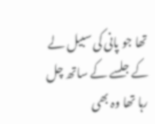تھا جو پانی کی سبیل لے کے جلسے کے ساتھ چل رہا تھا وہ بھی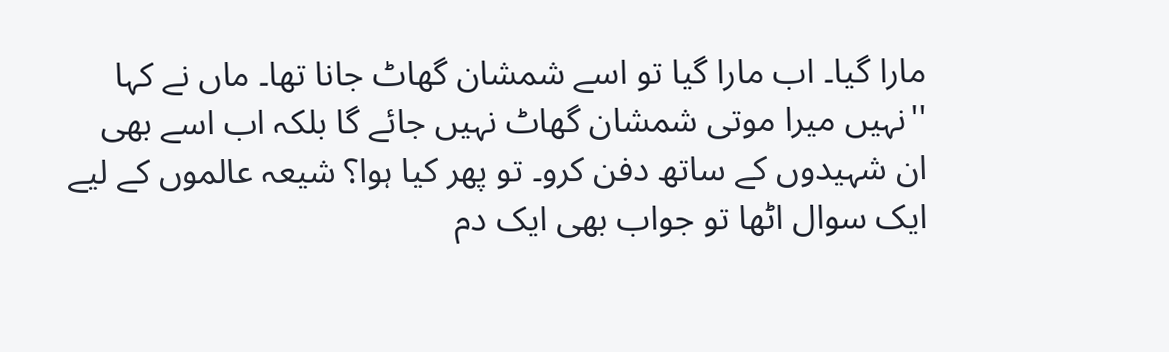مارا گیا۔ اب مارا گیا تو اسے شمشان گھاٹ جانا تھا۔ ماں نے کہا ''نہیں میرا موتی شمشان گھاٹ نہیں جائے گا بلکہ اب اسے بھی ان شہیدوں کے ساتھ دفن کرو۔ تو پھر کیا ہوا؟ شیعہ عالموں کے لیے ایک سوال اٹھا تو جواب بھی ایک دم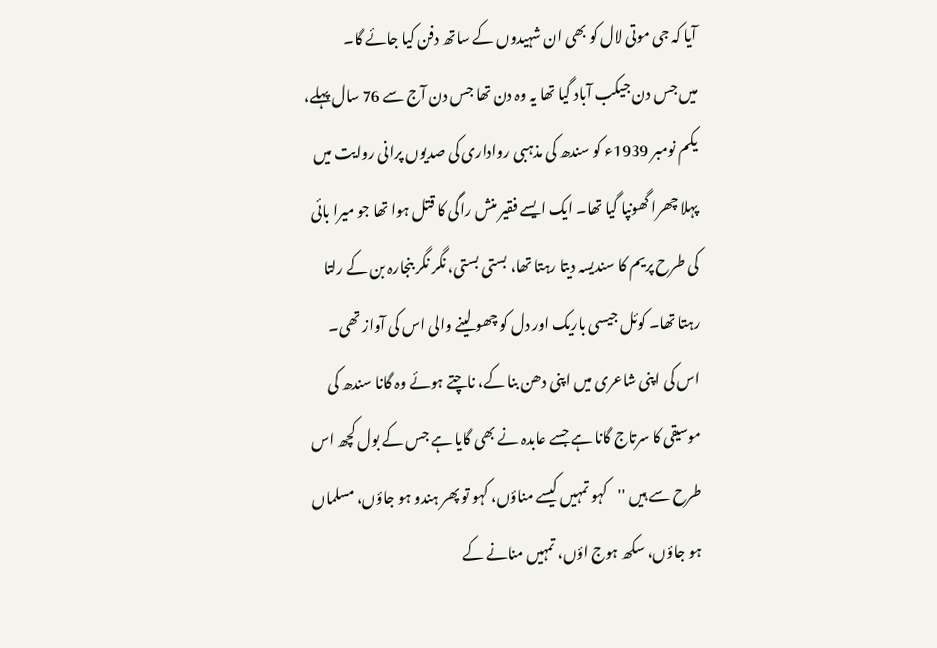آیا کہ جی موتی لال کو بھی ان شہیدوں کے ساتھ دفن کیا جائے گا۔
میں جس دن جیکب آباد گیا تھا یہ وہ دن تھا جس دن آج سے 76 سال پہلے، یکم نومبر 1939ء کو سندھ کی مذہبی رواداری کی صدیوں پرانی روایت میں پہلا چھرا گھونپا گیا تھا۔ ایک ایسے فقیر منش راگی کا قتل ہوا تھا جو میرا بائی کی طرح پریم کا سندیسہ دیتا رہتا تھا، بستی بستی، نگر نگر بنجارہ بن کے رلتا رہتا تھا۔ کوئل جیسی باریک اور دل کو چھو لینے والی اس کی آواز تھی۔
اس کی اپنی شاعری میں اپنی دھن بنا کے، ناچتے ہوئے وہ گانا سندھ کی موسیقی کا سرتاج گانا ہے جسے عابدہ نے بھی گایا ہے جس کے بول کچھ اس طرح سے ہیں ''کہو تمہیں کیسے مناؤں، کہو تو پھر ہندو ہو جاؤں، مسلماں ہو جاؤں، سکھ ہوج اؤں، تمہیں منانے کے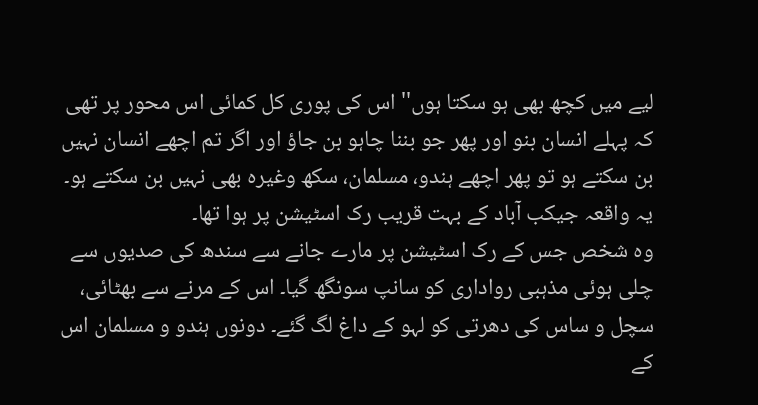لیے میں کچھ بھی ہو سکتا ہوں'' اس کی پوری کل کمائی اس محور پر تھی کہ پہلے انسان بنو اور پھر جو بننا چاہو بن جاؤ اور اگر تم اچھے انسان نہیں بن سکتے ہو تو پھر اچھے ہندو، مسلمان، سکھ وغیرہ بھی نہیں بن سکتے ہو۔ یہ واقعہ جیکب آباد کے بہت قریب رک اسٹیشن پر ہوا تھا۔
وہ شخص جس کے رک اسٹیشن پر مارے جانے سے سندھ کی صدیوں سے چلی ہوئی مذہبی رواداری کو سانپ سونگھ گیا۔ اس کے مرنے سے بھٹائی، سچل و ساس کی دھرتی کو لہو کے داغ لگ گئے۔ دونوں ہندو و مسلمان اس کے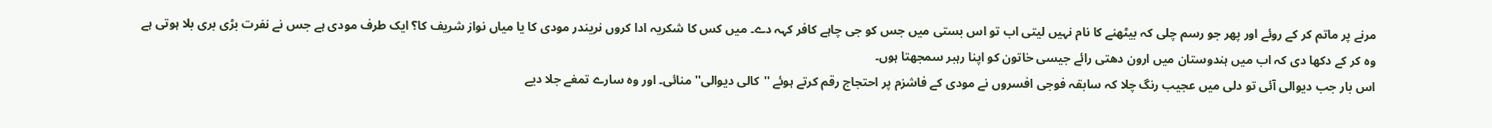مرنے پر ماتم کر کے روئے اور پھر جو رسم چلی کہ بیٹھنے کا نام نہیں لیتی اب تو اس بستی میں جس کو جی چاہے کافر کہہ دے۔ میں کس کا شکریہ ادا کروں نریندر مودی کا یا میاں نواز شریف کا؟ ایک طرف مودی ہے جس نے نفرت بڑی بری بلا ہوتی ہے وہ کر کے دکھا دی کہ اب میں ہندوستان میں ارون دھتی رائے جیسی خاتون کو اپنا رہبر سمجھتا ہوں۔
اس بار جب دیوالی آئی تو دلی میں عجیب رنگ چلا کہ سابقہ فوجی افسروں نے مودی کے فاشزم پر احتجاج رقم کرتے ہوئے ''کالی دیوالی'' منائی۔ اور وہ سارے تمغے جلا دیے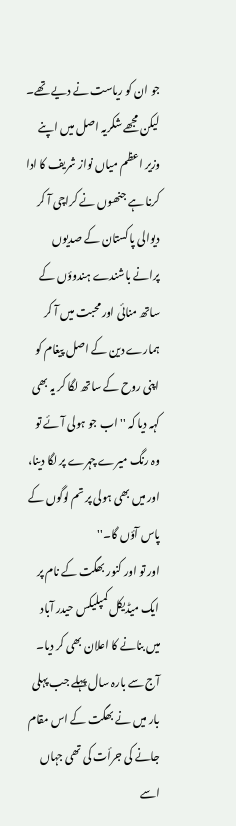جو ان کو ریاست نے دیے تھے۔ لیکن مجھے شکریہ اصل میں اپنے وزیر اعظم میاں نواز شریف کا ادا کرنا ہے جنھوں نے کراچی آ کر دیوالی پاکستان کے صدیوں پرانے باشندے ہندوؤں کے ساتھ منائی اور محبت میں آ کر ہمارے دین کے اصل پیغام کو اپنی روح کے ساتھ لگا کر یہ بھی کہہ دیا کہ ''اب جو ہولی آئے تو وہ رنگ میرے چہرے پر لگا دینا، اور میں بھی ہولی پر تم لوگوں کے پاس آؤں گا۔''
اور تو اور کنور بھگت کے نام پر ایک میڈیکل کمپلیکس حیدر آباد میں بنانے کا اعلان بھی کر دیا۔
آج سے بارہ سال پہلے جب پہلی بار میں نے بھگت کے اس مقام جانے کی جرأت کی تھی جہاں اسے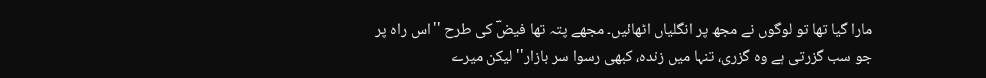مارا گیا تھا تو لوگوں نے مجھ پر انگلیاں اٹھائیں۔ مجھے پتہ تھا فیضؔ کی طرح ''اس راہ پر جو سب گزرتی ہے وہ گزری، تنہا میں زندہ، کبھی رسوا سر بازار'' لیکن میرے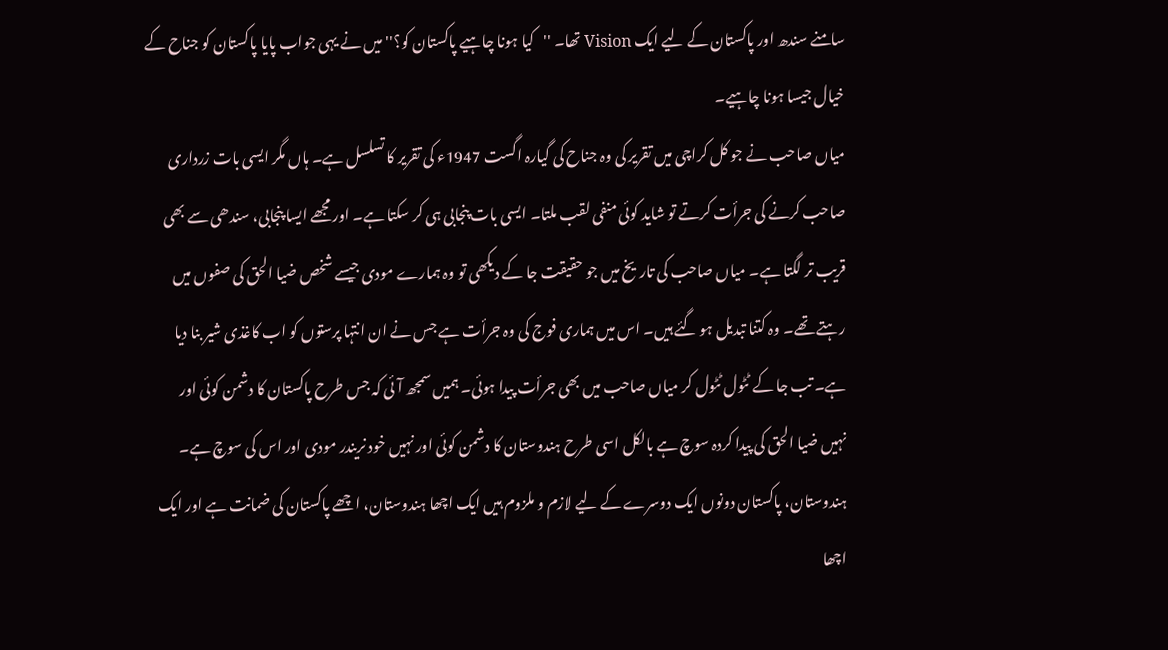سامنے سندھ اور پاکستان کے لیے ایک Vision تھا۔ ''کیا ہونا چاہیے پاکستان کو؟'' میں نے یہی جواب پایا پاکستان کو جناح کے خیال جیسا ہونا چاہیے۔
میاں صاحب نے جو کل کراچی میں تقریر کی وہ جناح کی گیارہ اگست 1947ء کی تقریر کا تسلسل ہے۔ ہاں مگر ایسی بات زرداری صاحب کرنے کی جرأت کرتے تو شاید کوئی منفی لقب ملتا۔ ایسی بات پنجابی ہی کر سکتا ہے۔ اور مجھے ایسا پنجابی، سندھی سے بھی قریب تر لگتا ہے۔ میاں صاحب کی تاریخ میں جو حقیقت جا کے دیکھی تو وہ ہمارے مودی جیسے شخص ضیا الحق کی صفوں میں رہتے تھے۔ وہ کتنا تبدیل ہو گئے ہیں۔ اس میں ہماری فوج کی وہ جرأت ہے جس نے ان انتہا پرستوں کو اب کاغذی شیر بنا دیا ہے۔ تب جا کے ٹٹول ٹٹول کر میاں صاحب میں بھی جرأت پیدا ہوئی۔ ہمیں سمجھ آئی کہ جس طرح پاکستان کا دشمن کوئی اور نہیں ضیا الحق کی پیدا کردہ سوچ ہے بالکل اسی طرح ہندوستان کا دشمن کوئی اور نہیں خود نریندر مودی اور اس کی سوچ ہے۔ ہندوستان، پاکستان دونوں ایک دوسرے کے لیے لازم و ملزوم ہیں ایک اچھا ہندوستان، اچھے پاکستان کی ضمانت ہے اور ایک اچھا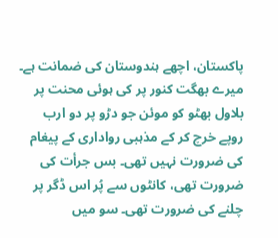پاکستان، اچھے ہندوستان کی ضمانت ہے۔
میرے بھگت کنور پر کی ہوئی محنت پر بلاول بھٹو کو موئن جو دڑو پر دو ارب روپے خرچ کر کے مذہبی رواداری کے پیغام کی ضرورت نہیں تھی۔ بس جرأت کی ضرورت تھی، کانٹوں سے پُر اس ڈگر پر چلنے کی ضرورت تھی۔ سو میں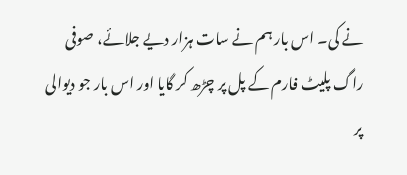نے کی۔ اس بار ہم نے سات ہزار دیے جلائے، صوفی راگ پلیٹ فارم کے پل پر چڑھ کر گایا اور اس بار جو دیوالی پر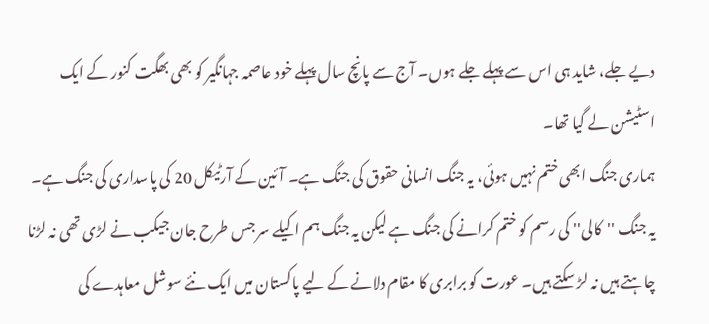دیے جلے، شاید ہی اس سے پہلے جلے ہوں۔ آج سے پانچ سال پہلے خود عاصمہ جہانگیر کو بھی بھگت کنور کے ایک اسٹیشن لے گیا تھا۔
ہماری جنگ ابھی ختم نہیں ہوئی، یہ جنگ انسانی حقوق کی جنگ ہے۔ آئین کے آرٹیکل 20 کی پاسداری کی جنگ ہے۔ یہ جنگ ''کالی'' کی رسم کو ختم کرانے کی جنگ ہے لیکن یہ جنگ ہم اکیلے سر جس طرح جان جیکب نے لڑی تھی نہ لڑنا چاہتے ہیں نہ لڑ سکتے ہیں۔ عورت کو برابری کا مقام دلانے کے لیے پاکستان میں ایک نئے سوشل معاہدے کی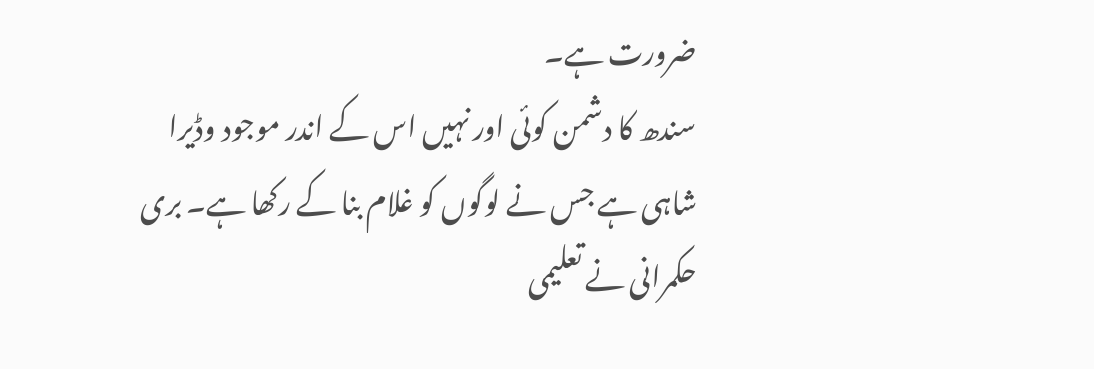ضرورت ہے۔
سندھ کا دشمن کوئی اور نہیں اس کے اندر موجود وڈیرا شاہی ہے جس نے لوگوں کو غلام بنا کے رکھا ہے۔ بری حکمرانی نے تعلیمی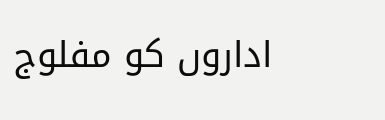اداروں کو مفلوج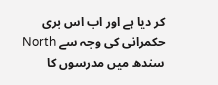کر دیا ہے اور اب اس بری حکمرانی کی وجہ سے North سندھ میں مدرسوں کا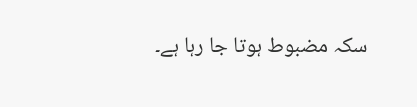سکہ مضبوط ہوتا جا رہا ہے۔